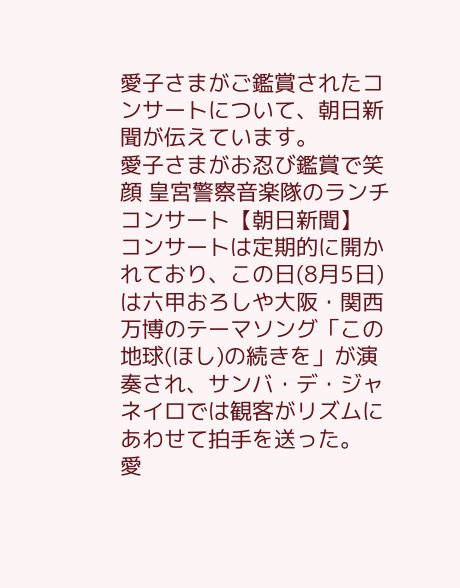愛子さまがご鑑賞されたコンサートについて、朝日新聞が伝えています。
愛子さまがお忍び鑑賞で笑顔 皇宮警察音楽隊のランチコンサート【朝日新聞】
コンサートは定期的に開かれており、この日(8月5日)は六甲おろしや大阪・関西万博のテーマソング「この地球(ほし)の続きを」が演奏され、サンバ・デ・ジャネイロでは観客がリズムにあわせて拍手を送った。
愛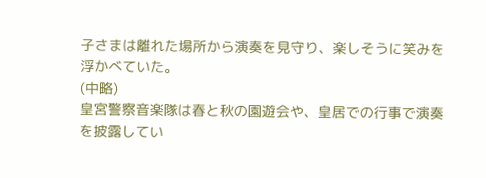子さまは離れた場所から演奏を見守り、楽しそうに笑みを浮かべていた。
(中略)
皇宮警察音楽隊は春と秋の園遊会や、皇居での行事で演奏を披露してい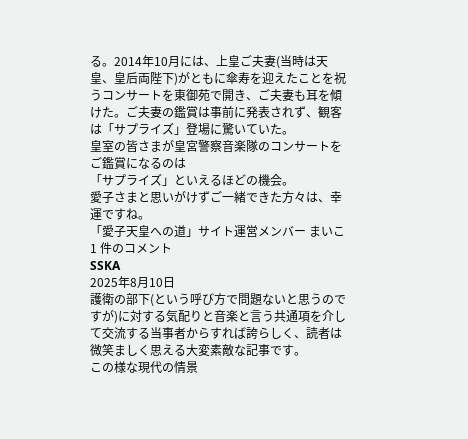る。2014年10月には、上皇ご夫妻(当時は天皇、皇后両陛下)がともに傘寿を迎えたことを祝うコンサートを東御苑で開き、ご夫妻も耳を傾けた。ご夫妻の鑑賞は事前に発表されず、観客は「サプライズ」登場に驚いていた。
皇室の皆さまが皇宮警察音楽隊のコンサートをご鑑賞になるのは
「サプライズ」といえるほどの機会。
愛子さまと思いがけずご一緒できた方々は、幸運ですね。
「愛子天皇への道」サイト運営メンバー まいこ
1 件のコメント
SSKA
2025年8月10日
護衛の部下(という呼び方で問題ないと思うのですが)に対する気配りと音楽と言う共通項を介して交流する当事者からすれば誇らしく、読者は微笑ましく思える大変素敵な記事です。
この様な現代の情景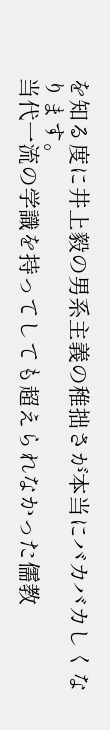を知る度に井上毅の男系主義の稚拙さが本当にバカバカしくなります。
当代一流の学識を持ってしても超えられなかった儒教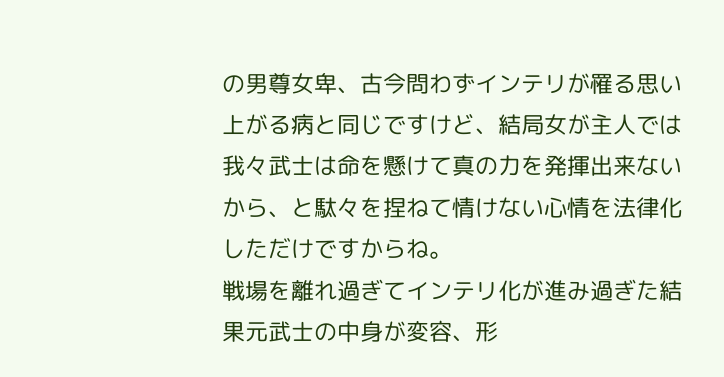の男尊女卑、古今問わずインテリが罹る思い上がる病と同じですけど、結局女が主人では我々武士は命を懸けて真の力を発揮出来ないから、と駄々を捏ねて情けない心情を法律化しただけですからね。
戦場を離れ過ぎてインテリ化が進み過ぎた結果元武士の中身が変容、形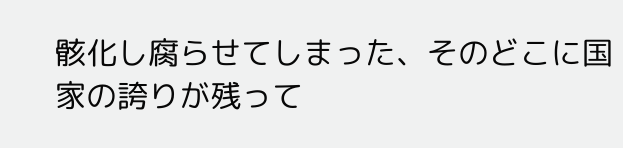骸化し腐らせてしまった、そのどこに国家の誇りが残って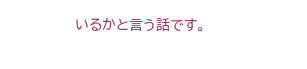いるかと言う話です。